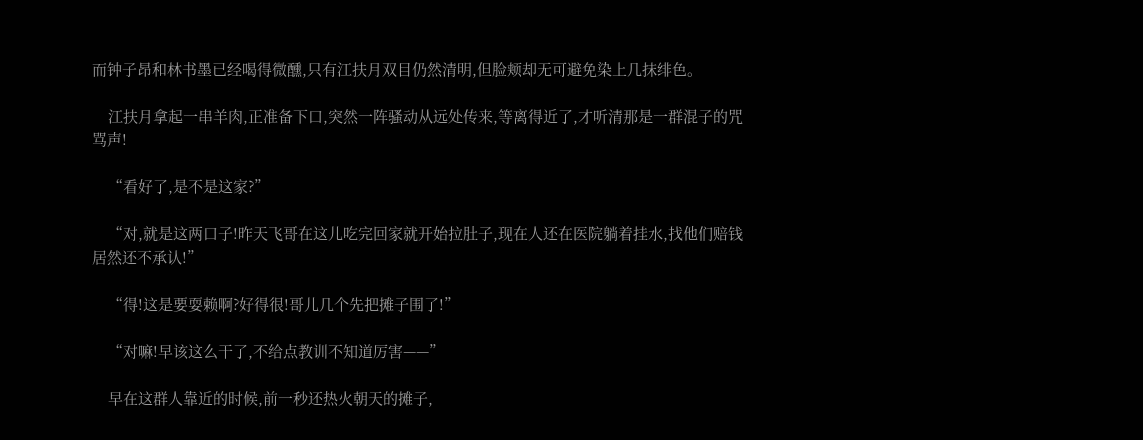而钟子昂和林书墨已经喝得微醺,只有江扶月双目仍然清明,但脸颊却无可避免染上几抹绯色。

    江扶月拿起一串羊肉,正准备下口,突然一阵骚动从远处传来,等离得近了,才听清那是一群混子的咒骂声!

    “看好了,是不是这家?”

    “对,就是这两口子!昨天飞哥在这儿吃完回家就开始拉肚子,现在人还在医院躺着挂水,找他们赔钱居然还不承认!”

    “得!这是要耍赖啊?好得很!哥儿几个先把摊子围了!”

    “对嘛!早该这么干了,不给点教训不知道厉害——”

    早在这群人靠近的时候,前一秒还热火朝天的摊子,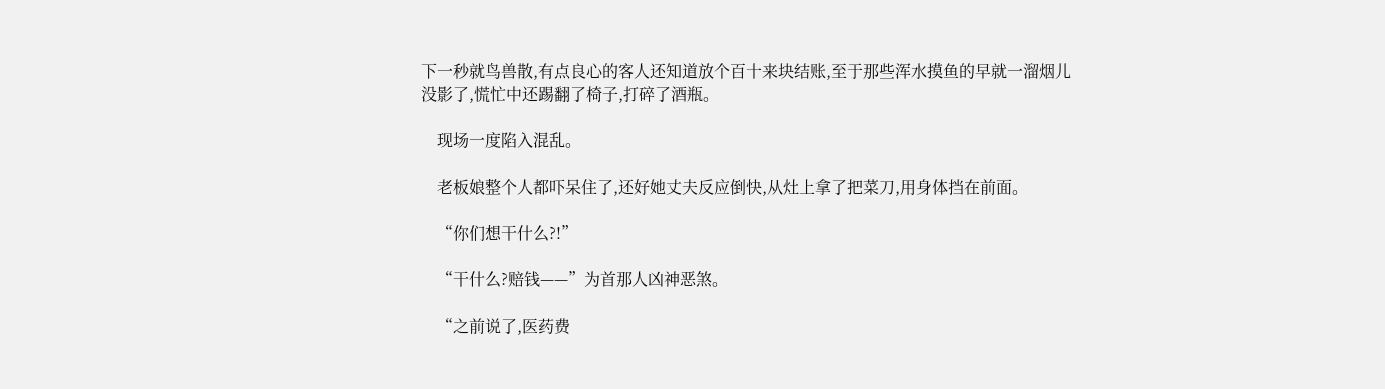下一秒就鸟兽散,有点良心的客人还知道放个百十来块结账,至于那些浑水摸鱼的早就一溜烟儿没影了,慌忙中还踢翻了椅子,打碎了酒瓶。

    现场一度陷入混乱。

    老板娘整个人都吓呆住了,还好她丈夫反应倒快,从灶上拿了把菜刀,用身体挡在前面。

    “你们想干什么?!”

    “干什么?赔钱——”为首那人凶神恶煞。

    “之前说了,医药费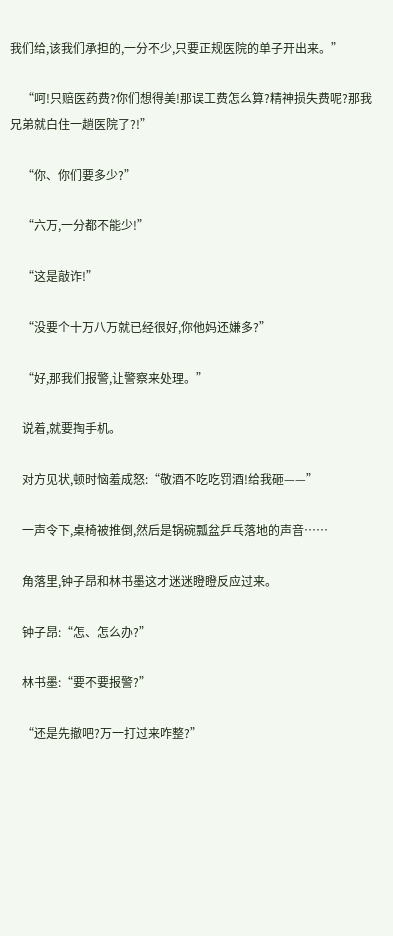我们给,该我们承担的,一分不少,只要正规医院的单子开出来。”

    “呵!只赔医药费?你们想得美!那误工费怎么算?精神损失费呢?那我兄弟就白住一趟医院了?!”

    “你、你们要多少?”

    “六万,一分都不能少!”

    “这是敲诈!”

    “没要个十万八万就已经很好,你他妈还嫌多?”

    “好,那我们报警,让警察来处理。”

    说着,就要掏手机。

    对方见状,顿时恼羞成怒:“敬酒不吃吃罚酒!给我砸——”

    一声令下,桌椅被推倒,然后是锅碗瓢盆乒乓落地的声音……

    角落里,钟子昂和林书墨这才迷迷瞪瞪反应过来。

    钟子昂:“怎、怎么办?”

    林书墨:“要不要报警?”

    “还是先撤吧?万一打过来咋整?”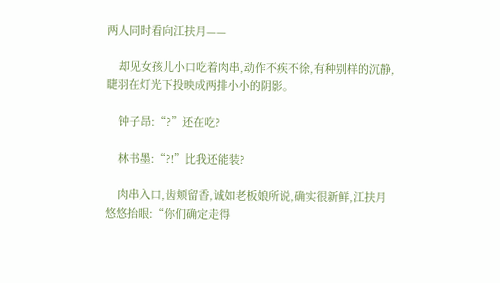两人同时看向江扶月——

    却见女孩儿小口吃着肉串,动作不疾不徐,有种别样的沉静,睫羽在灯光下投映成两排小小的阴影。

    钟子昂:“?”还在吃?

    林书墨:“?!”比我还能装?

    肉串入口,齿颊留香,诚如老板娘所说,确实很新鲜,江扶月悠悠抬眼:“你们确定走得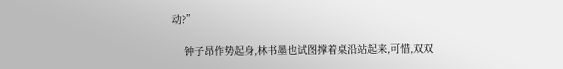动?”

    钟子昂作势起身,林书墨也试图撑着桌沿站起来,可惜,双双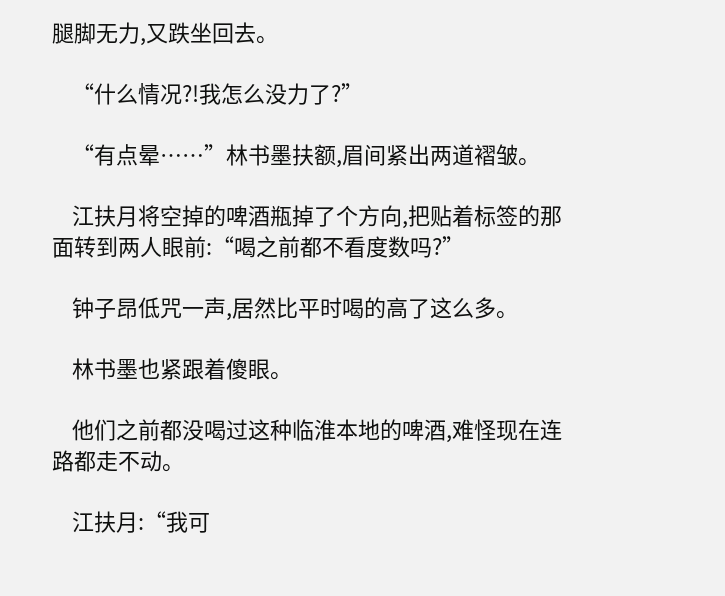腿脚无力,又跌坐回去。

    “什么情况?!我怎么没力了?”

    “有点晕……”林书墨扶额,眉间紧出两道褶皱。

    江扶月将空掉的啤酒瓶掉了个方向,把贴着标签的那面转到两人眼前:“喝之前都不看度数吗?”

    钟子昂低咒一声,居然比平时喝的高了这么多。

    林书墨也紧跟着傻眼。

    他们之前都没喝过这种临淮本地的啤酒,难怪现在连路都走不动。

    江扶月:“我可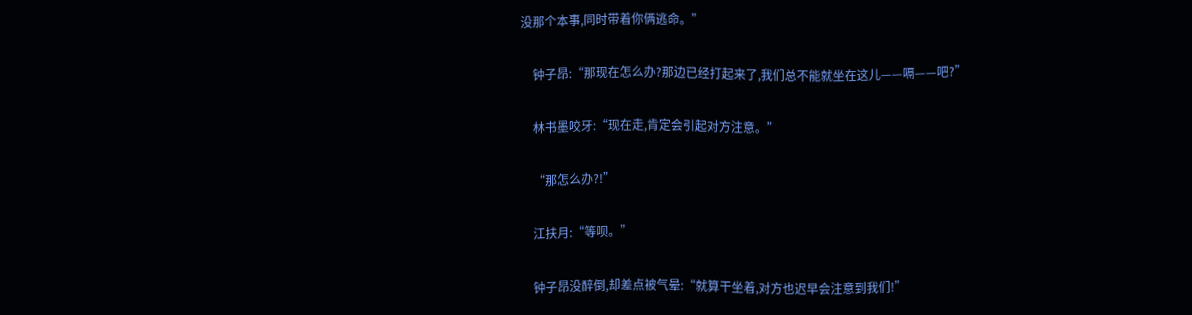没那个本事,同时带着你俩逃命。”

    钟子昂:“那现在怎么办?那边已经打起来了,我们总不能就坐在这儿——嗝——吧?”

    林书墨咬牙:“现在走,肯定会引起对方注意。”

    “那怎么办?!”

    江扶月:“等呗。”

    钟子昂没醉倒,却差点被气晕:“就算干坐着,对方也迟早会注意到我们!”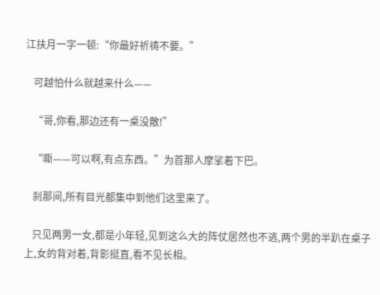江扶月一字一顿:“你最好祈祷不要。”

    可越怕什么就越来什么——

    “哥,你看,那边还有一桌没散!”

    “嘶——可以啊,有点东西。”为首那人摩挲着下巴。

    刹那间,所有目光都集中到他们这里来了。

    只见两男一女,都是小年轻,见到这么大的阵仗居然也不逃,两个男的半趴在桌子上,女的背对着,背影挺直,看不见长相。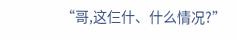“哥,这仨什、什么情况?”